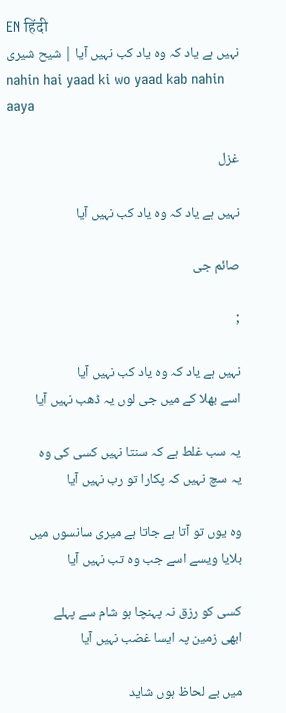EN हिंदी
نہیں ہے یاد کہ وہ یاد کب نہیں آیا | شیح شیری
nahin hai yaad ki wo yaad kab nahin aaya

غزل

نہیں ہے یاد کہ وہ یاد کب نہیں آیا

صائم جی

;

نہیں ہے یاد کہ وہ یاد کب نہیں آیا
اسے بھلا کے میں جی لوں یہ ڈھب نہیں آیا

یہ سب غلط ہے کہ سنتا نہیں کسی کی وہ
یہ سچ نہیں کہ پکارا تو رب نہیں آیا

وہ یوں تو آتا ہے جاتا ہے میری سانسوں میں
بلایا ویسے اسے جب وہ تب نہیں آیا

کسی کو رزق نہ پہنچا ہو شام سے پہلے
ابھی زمین پہ ایسا غضب نہیں آیا

میں بے لحاظ ہوں شاید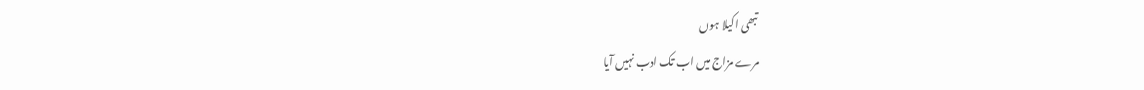تبھی اکیلا ہوں
مرے مزاج میں اب تک ادب نہیں آیا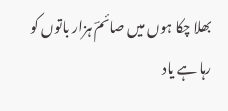بھلا چکا ہوں میں صائمؔ ہزار باتوں کو
رہا ہے یاد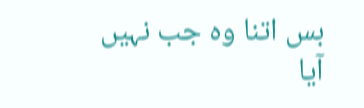بس اتنا وہ جب نہیں آیا